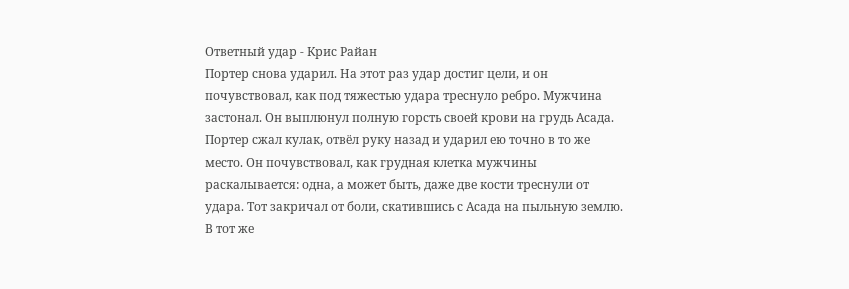Ответный удар - Крис Райан
Портер снова ударил. На этот раз удар достиг цели, и он почувствовал, как под тяжестью удара треснуло ребро. Мужчина застонал. Он выплюнул полную горсть своей крови на грудь Асада. Портер сжал кулак, отвёл руку назад и ударил ею точно в то же место. Он почувствовал, как грудная клетка мужчины раскалывается: одна, а может быть, даже две кости треснули от удара. Тот закричал от боли, скатившись с Асада на пыльную землю. В тот же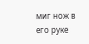миг нож в его руке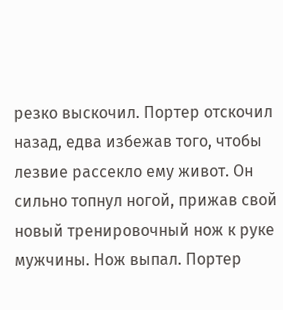резко выскочил. Портер отскочил назад, едва избежав того, чтобы лезвие рассекло ему живот. Он сильно топнул ногой, прижав свой новый тренировочный нож к руке мужчины. Нож выпал. Портер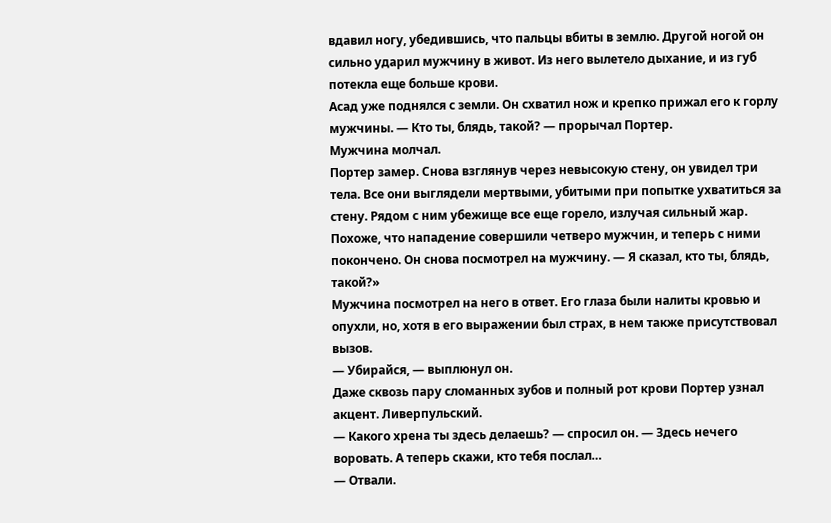вдавил ногу, убедившись, что пальцы вбиты в землю. Другой ногой он сильно ударил мужчину в живот. Из него вылетело дыхание, и из губ потекла еще больше крови.
Асад уже поднялся с земли. Он схватил нож и крепко прижал его к горлу мужчины. — Кто ты, блядь, такой? — прорычал Портер.
Мужчина молчал.
Портер замер. Снова взглянув через невысокую стену, он увидел три тела. Все они выглядели мертвыми, убитыми при попытке ухватиться за стену. Рядом с ним убежище все еще горело, излучая сильный жар. Похоже, что нападение совершили четверо мужчин, и теперь с ними покончено. Он снова посмотрел на мужчину. — Я сказал, кто ты, блядь, такой?»
Мужчина посмотрел на него в ответ. Его глаза были налиты кровью и опухли, но, хотя в его выражении был страх, в нем также присутствовал вызов.
— Убирайся, — выплюнул он.
Даже сквозь пару сломанных зубов и полный рот крови Портер узнал акцент. Ливерпульский.
— Какого хрена ты здесь делаешь? — спросил он. — Здесь нечего воровать. А теперь скажи, кто тебя послал…
— Отвали.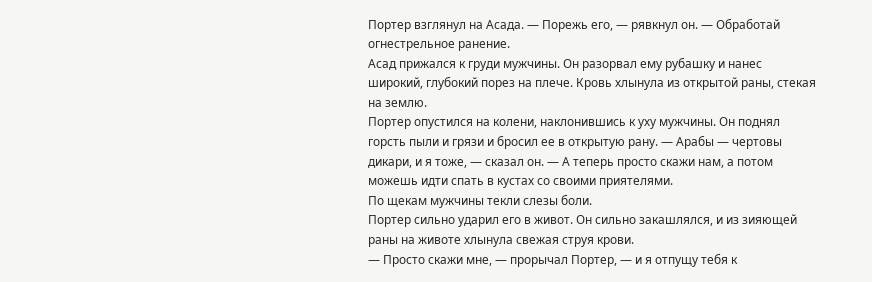Портер взглянул на Асада. — Порежь его, — рявкнул он. — Обработай огнестрельное ранение.
Асад прижался к груди мужчины. Он разорвал ему рубашку и нанес широкий, глубокий порез на плече. Кровь хлынула из открытой раны, стекая на землю.
Портер опустился на колени, наклонившись к уху мужчины. Он поднял горсть пыли и грязи и бросил ее в открытую рану. — Арабы — чертовы дикари, и я тоже, — сказал он. — А теперь просто скажи нам, а потом можешь идти спать в кустах со своими приятелями.
По щекам мужчины текли слезы боли.
Портер сильно ударил его в живот. Он сильно закашлялся, и из зияющей раны на животе хлынула свежая струя крови.
— Просто скажи мне, — прорычал Портер, — и я отпущу тебя к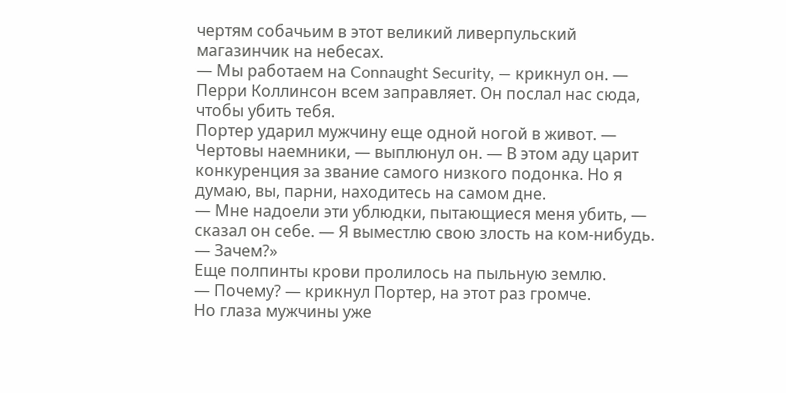чертям собачьим в этот великий ливерпульский магазинчик на небесах.
— Мы работаем на Connaught Security, — крикнул он. — Перри Коллинсон всем заправляет. Он послал нас сюда, чтобы убить тебя.
Портер ударил мужчину еще одной ногой в живот. — Чертовы наемники, — выплюнул он. — В этом аду царит конкуренция за звание самого низкого подонка. Но я думаю, вы, парни, находитесь на самом дне.
— Мне надоели эти ублюдки, пытающиеся меня убить, — сказал он себе. — Я выместлю свою злость на ком-нибудь.
— Зачем?»
Еще полпинты крови пролилось на пыльную землю.
— Почему? — крикнул Портер, на этот раз громче.
Но глаза мужчины уже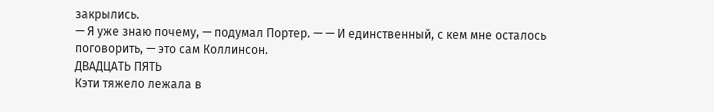закрылись.
— Я уже знаю почему, — подумал Портер. — — И единственный, с кем мне осталось поговорить, — это сам Коллинсон.
ДВАДЦАТЬ ПЯТЬ
Кэти тяжело лежала в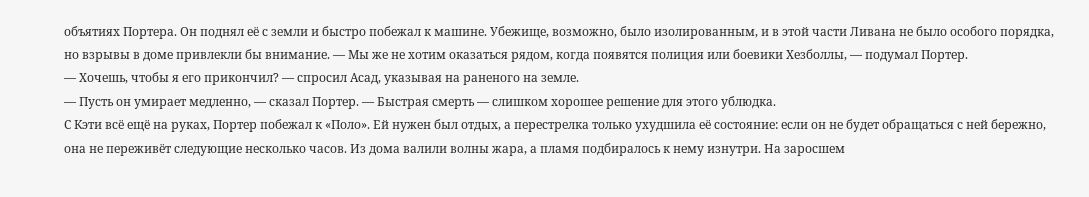объятиях Портера. Он поднял её с земли и быстро побежал к машине. Убежище, возможно, было изолированным, и в этой части Ливана не было особого порядка, но взрывы в доме привлекли бы внимание. — Мы же не хотим оказаться рядом, когда появятся полиция или боевики Хезболлы, — подумал Портер.
— Хочешь, чтобы я его прикончил? — спросил Асад, указывая на раненого на земле.
— Пусть он умирает медленно, — сказал Портер. — Быстрая смерть — слишком хорошее решение для этого ублюдка.
С Кэти всё ещё на руках, Портер побежал к «Поло». Ей нужен был отдых, а перестрелка только ухудшила её состояние: если он не будет обращаться с ней бережно, она не переживёт следующие несколько часов. Из дома валили волны жара, а пламя подбиралось к нему изнутри. На заросшем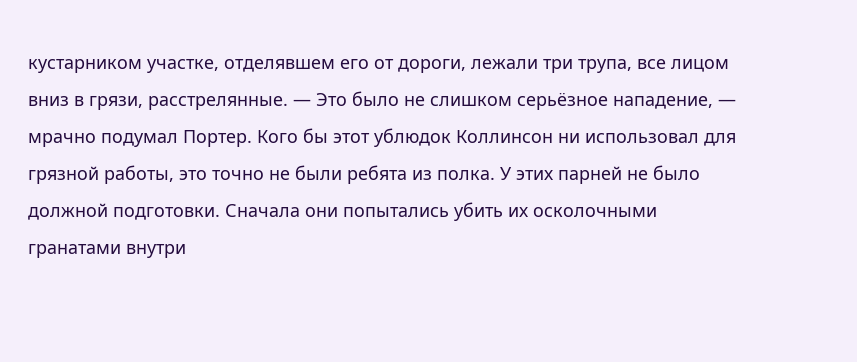кустарником участке, отделявшем его от дороги, лежали три трупа, все лицом вниз в грязи, расстрелянные. — Это было не слишком серьёзное нападение, — мрачно подумал Портер. Кого бы этот ублюдок Коллинсон ни использовал для грязной работы, это точно не были ребята из полка. У этих парней не было должной подготовки. Сначала они попытались убить их осколочными гранатами внутри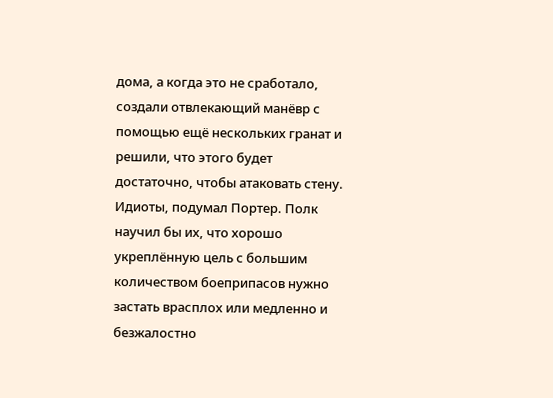дома, а когда это не сработало, создали отвлекающий манёвр с помощью ещё нескольких гранат и решили, что этого будет достаточно, чтобы атаковать стену. Идиоты, подумал Портер. Полк научил бы их, что хорошо укреплённую цель с большим количеством боеприпасов нужно застать врасплох или медленно и безжалостно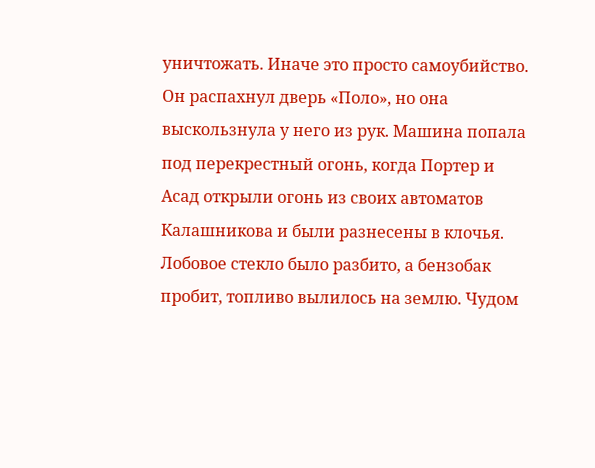уничтожать. Иначе это просто самоубийство.
Он распахнул дверь «Поло», но она выскользнула у него из рук. Машина попала под перекрестный огонь, когда Портер и Асад открыли огонь из своих автоматов Калашникова и были разнесены в клочья. Лобовое стекло было разбито, а бензобак пробит, топливо вылилось на землю. Чудом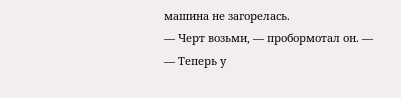машина не загорелась.
— Черт возьми, — пробормотал он. — — Теперь у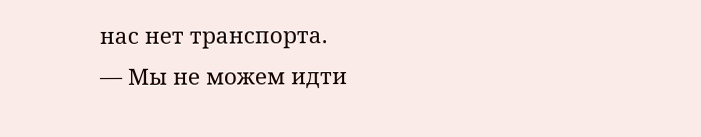нас нет транспорта.
— Мы не можем идти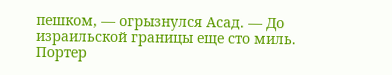пешком, — огрызнулся Асад. — До израильской границы еще сто миль.
Портер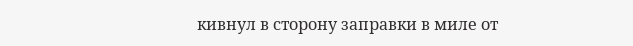кивнул в сторону заправки в миле от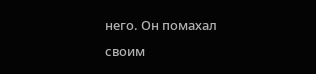него. Он помахал своим